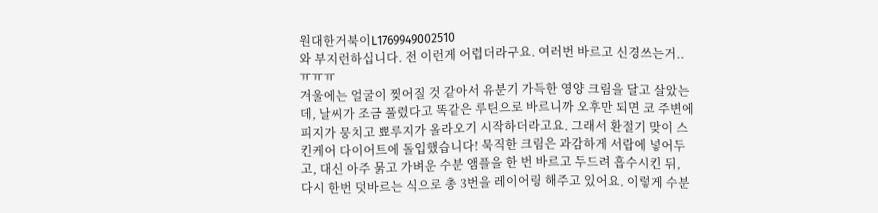원대한거북이L1769949002510
와 부지런하십니다. 전 이런게 어렵더라구요. 여러번 바르고 신경쓰는거..ㅠㅠㅠ
겨울에는 얼굴이 찢어질 것 같아서 유분기 가득한 영양 크림을 달고 살았는데, 날씨가 조금 풀렸다고 똑같은 루틴으로 바르니까 오후만 되면 코 주변에 피지가 뭉치고 뾰루지가 올라오기 시작하더라고요. 그래서 환절기 맞이 스킨케어 다이어트에 돌입했습니다! 묵직한 크림은 과감하게 서랍에 넣어두고, 대신 아주 묽고 가벼운 수분 앰플을 한 번 바르고 두드려 흡수시킨 뒤, 다시 한번 덧바르는 식으로 총 3번을 레이어링 해주고 있어요. 이렇게 수분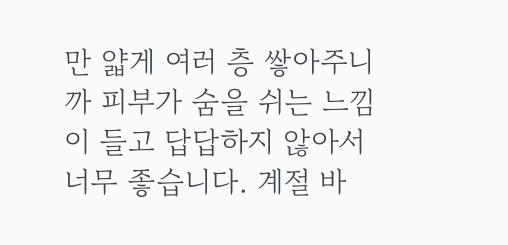만 얇게 여러 층 쌓아주니까 피부가 숨을 쉬는 느낌이 들고 답답하지 않아서 너무 좋습니다. 계절 바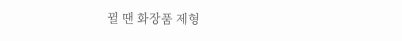뀔 땐 화장품 제형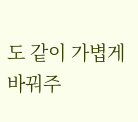도 같이 가볍게 바꿔주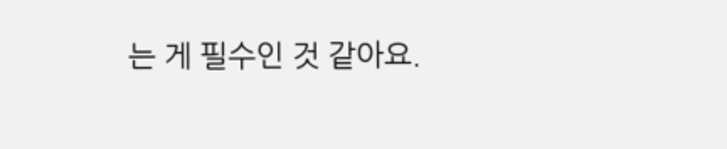는 게 필수인 것 같아요.